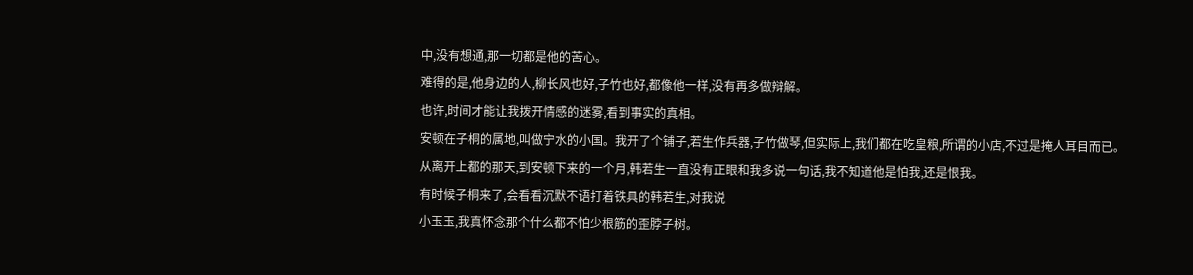中,没有想通,那一切都是他的苦心。
难得的是,他身边的人,柳长风也好,子竹也好,都像他一样,没有再多做辩解。
也许,时间才能让我拨开情感的迷雾,看到事实的真相。
安顿在子桐的属地,叫做宁水的小国。我开了个铺子,若生作兵器,子竹做琴,但实际上,我们都在吃皇粮,所谓的小店,不过是掩人耳目而已。
从离开上都的那天,到安顿下来的一个月,韩若生一直没有正眼和我多说一句话,我不知道他是怕我,还是恨我。
有时候子桐来了,会看看沉默不语打着铁具的韩若生,对我说
小玉玉,我真怀念那个什么都不怕少根筋的歪脖子树。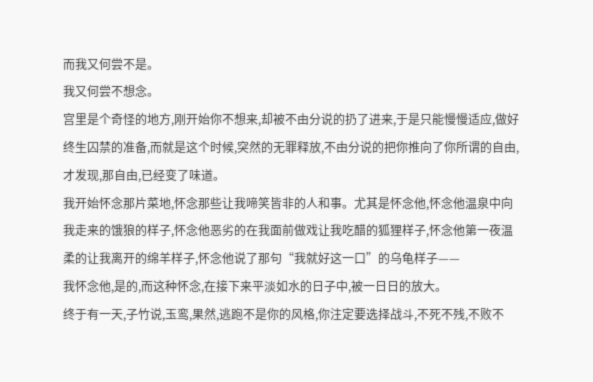而我又何尝不是。
我又何尝不想念。
宫里是个奇怪的地方,刚开始你不想来,却被不由分说的扔了进来,于是只能慢慢适应,做好终生囚禁的准备,而就是这个时候,突然的无罪释放,不由分说的把你推向了你所谓的自由,才发现,那自由,已经变了味道。
我开始怀念那片菜地,怀念那些让我啼笑皆非的人和事。尤其是怀念他,怀念他温泉中向我走来的饿狼的样子,怀念他恶劣的在我面前做戏让我吃醋的狐狸样子,怀念他第一夜温柔的让我离开的绵羊样子,怀念他说了那句“我就好这一口”的乌龟样子——
我怀念他,是的,而这种怀念,在接下来平淡如水的日子中,被一日日的放大。
终于有一天,子竹说,玉鸾,果然,逃跑不是你的风格,你注定要选择战斗,不死不残,不败不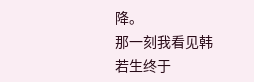降。
那一刻我看见韩若生终于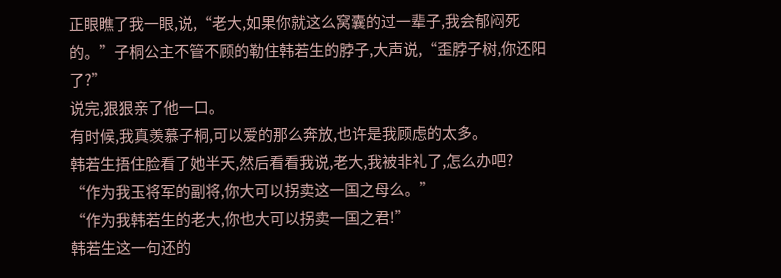正眼瞧了我一眼,说,“老大,如果你就这么窝囊的过一辈子,我会郁闷死的。”子桐公主不管不顾的勒住韩若生的脖子,大声说,“歪脖子树,你还阳了?”
说完,狠狠亲了他一口。
有时候,我真羡慕子桐,可以爱的那么奔放,也许是我顾虑的太多。
韩若生捂住脸看了她半天,然后看看我说,老大,我被非礼了,怎么办吧?
“作为我玉将军的副将,你大可以拐卖这一国之母么。”
“作为我韩若生的老大,你也大可以拐卖一国之君!”
韩若生这一句还的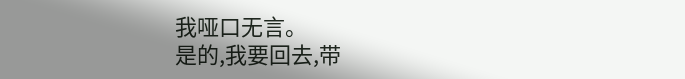我哑口无言。
是的,我要回去,带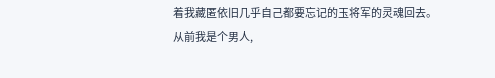着我藏匿依旧几乎自己都要忘记的玉将军的灵魂回去。
从前我是个男人,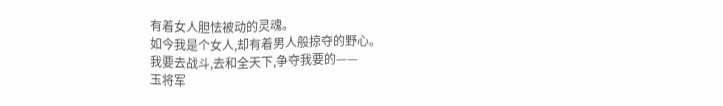有着女人胆怯被动的灵魂。
如今我是个女人,却有着男人般掠夺的野心。
我要去战斗,去和全天下,争夺我要的——
玉将军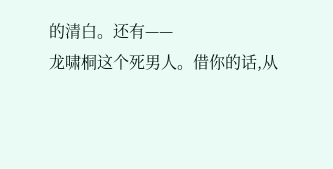的清白。还有——
龙啸桐这个死男人。借你的话,从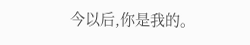今以后,你是我的。